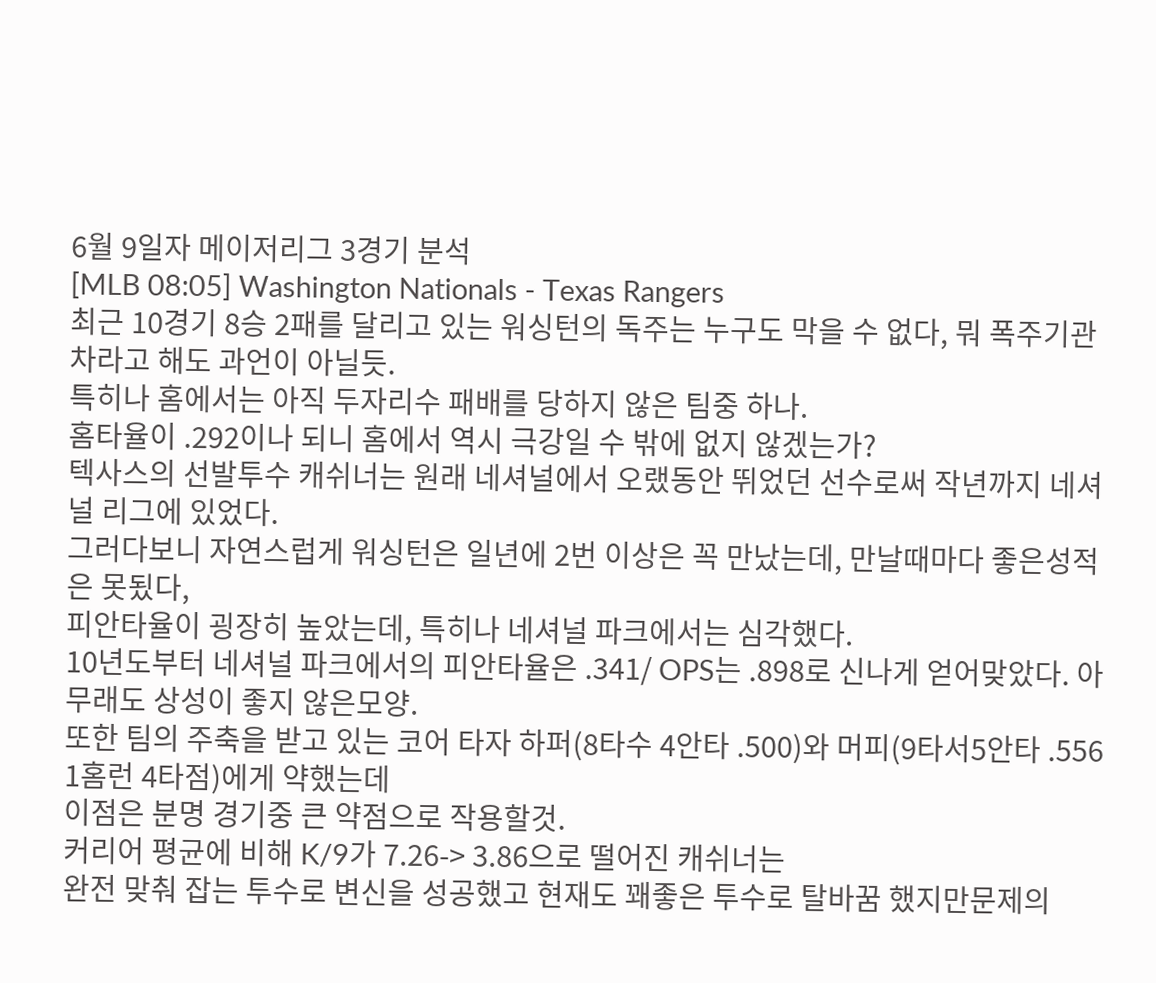6월 9일자 메이저리그 3경기 분석
[MLB 08:05] Washington Nationals - Texas Rangers
최근 10경기 8승 2패를 달리고 있는 워싱턴의 독주는 누구도 막을 수 없다, 뭐 폭주기관차라고 해도 과언이 아닐듯.
특히나 홈에서는 아직 두자리수 패배를 당하지 않은 팀중 하나.
홈타율이 .292이나 되니 홈에서 역시 극강일 수 밖에 없지 않겠는가?
텍사스의 선발투수 캐쉬너는 원래 네셔널에서 오랬동안 뛰었던 선수로써 작년까지 네셔널 리그에 있었다.
그러다보니 자연스럽게 워싱턴은 일년에 2번 이상은 꼭 만났는데, 만날때마다 좋은성적은 못됬다,
피안타율이 굉장히 높았는데, 특히나 네셔널 파크에서는 심각했다.
10년도부터 네셔널 파크에서의 피안타율은 .341/ OPS는 .898로 신나게 얻어맞았다. 아무래도 상성이 좋지 않은모양.
또한 팀의 주축을 받고 있는 코어 타자 하퍼(8타수 4안타 .500)와 머피(9타서5안타 .556 1홈런 4타점)에게 약했는데
이점은 분명 경기중 큰 약점으로 작용할것.
커리어 평균에 비해 K/9가 7.26-> 3.86으로 떨어진 캐쉬너는
완전 맞춰 잡는 투수로 변신을 성공했고 현재도 꽤좋은 투수로 탈바꿈 했지만문제의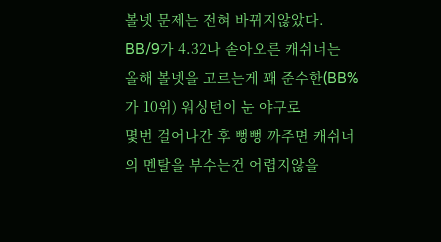볼넷 문제는 전혀 바뀌지않았다.
BB/9가 4.32나 솓아오른 캐쉬너는 올해 볼넷을 고르는게 꽤 준수한(BB%가 10위) 워싱턴이 눈 야구로
몇번 걸어나간 후 뻥뻥 까주면 캐쉬너의 멘탈을 부수는건 어렵지않을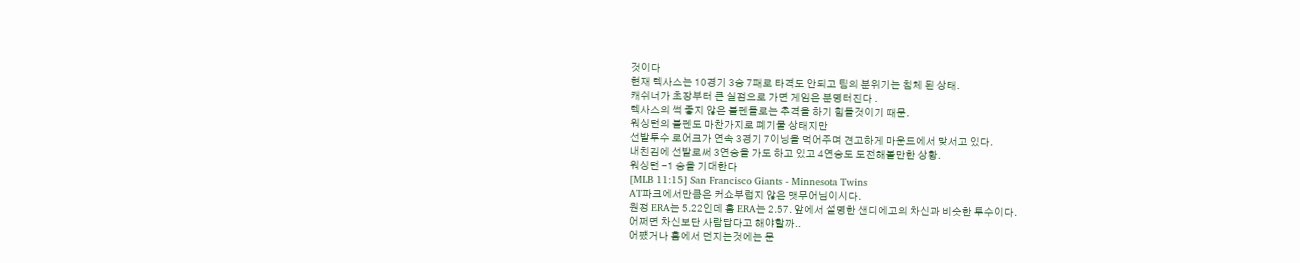것이다
현재 텍사스는 10경기 3승 7패로 타격도 안되고 팀의 분위기는 침체 된 상태.
캐쉬너가 초장부터 큰 실점으로 가면 게임은 분명터진다 .
텍사스의 썩 좋지 않은 불펜들로는 추격을 하기 힘들것이기 때문.
워싱턴의 불펜도 마찬가지로 폐기물 상태지만
선발투수 로어크가 연속 3경기 7이닝을 먹어주며 견고하게 마운드에서 맞서고 있다.
내친김에 선발로써 3연승을 가도 하고 있고 4연승도 도전해볼만한 상황.
워싱턴 -1 승을 기대한다
[MLB 11:15] San Francisco Giants - Minnesota Twins
AT파크에서만큼은 커쇼부럽지 않은 맷무어님이시다.
원정 ERA는 5.22인데 홈 ERA는 2.57. 앞에서 설명한 샌디에고의 차신과 비슷한 투수이다.
어쩌면 차신보단 사람답다고 해야할까..
어쩄거나 홈에서 던지는것에는 문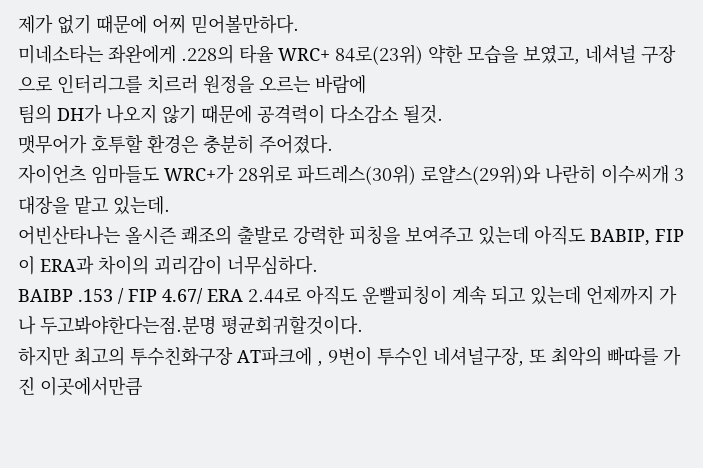제가 없기 때문에 어찌 믿어볼만하다.
미네소타는 좌완에게 .228의 타율 WRC+ 84로(23위) 약한 모습을 보였고, 네셔널 구장으로 인터리그를 치르러 원정을 오르는 바람에
팀의 DH가 나오지 않기 때문에 공격력이 다소감소 될것.
맷무어가 호투할 환경은 충분히 주어졌다.
자이언츠 임마들도 WRC+가 28위로 파드레스(30위) 로얄스(29위)와 나란히 이수씨개 3대장을 맡고 있는데.
어빈산타나는 올시즌 쾌조의 출발로 강력한 피칭을 보여주고 있는데 아직도 BABIP, FIP이 ERA과 차이의 괴리감이 너무심하다.
BAIBP .153 / FIP 4.67/ ERA 2.44로 아직도 운빨피칭이 계속 되고 있는데 언제까지 가나 두고봐야한다는점.분명 평균회귀할것이다.
하지만 최고의 투수친화구장 AT파크에 , 9번이 투수인 네셔널구장, 또 최악의 빠따를 가진 이곳에서만큼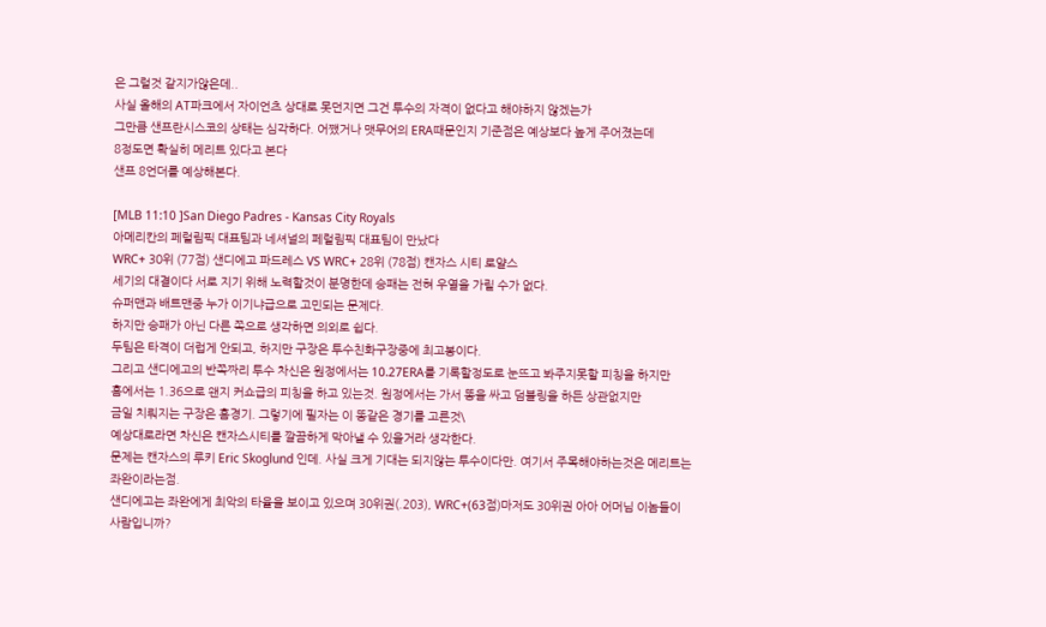은 그럴것 같지가않은데..
사실 올해의 AT파크에서 자이언츠 상대로 못던지면 그건 투수의 자격이 없다고 해야하지 않겠는가
그만큼 샌프란시스코의 상태는 심각하다. 어쨌거나 맷무어의 ERA때문인지 기준점은 예상보다 높게 주어졌는데
8정도면 확실히 메리트 있다고 본다
샌프 8언더를 예상해본다.

[MLB 11:10 ]San Diego Padres - Kansas City Royals
아메리칸의 페럴림픽 대표팀과 네셔널의 페럴림픽 대표팀이 만났다
WRC+ 30위 (77점) 샌디에고 파드레스 VS WRC+ 28위 (78점) 캔자스 시티 로얄스
세기의 대결이다 서로 지기 위해 노력할것이 분명한데 승패는 전혀 우열을 가릴 수가 없다.
슈퍼맨과 배트맨중 누가 이기냐급으로 고민되는 문제다.
하지만 승패가 아닌 다른 쪽으로 생각하면 의외로 쉽다.
두팀은 타격이 더럽게 안되고, 하지만 구장은 투수친화구장중에 최고봉이다.
그리고 샌디에고의 반쪽짜리 투수 차신은 원정에서는 10.27ERA를 기록할정도로 눈뜨고 봐주지못할 피칭을 하지만
홈에서는 1.36으로 왠지 커쇼급의 피칭을 하고 있는것. 원정에서는 가서 똥을 싸고 덤블링을 하든 상관없지만
금일 치뤄지는 구장은 홈경기. 그렇기에 필자는 이 똥같은 경기를 고른것\
예상대로라면 차신은 캔자스시티를 깔끔하게 막아낼 수 있을거라 생각한다.
문제는 캔자스의 루키 Eric Skoglund 인데. 사실 크게 기대는 되지않는 투수이다만. 여기서 주목해야하는것은 메리트는 좌완이라는점.
샌디에고는 좌완에게 최악의 타율을 보이고 있으며 30위권(.203), WRC+(63점)마저도 30위권 아아 어머님 이놈들이 사람입니까?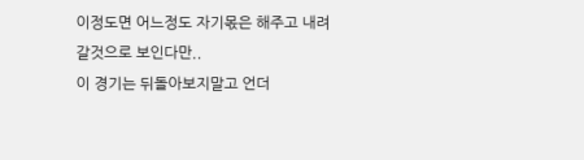이정도면 어느정도 자기몫은 해주고 내려갈것으로 보인다만..
이 경기는 뒤돌아보지말고 언더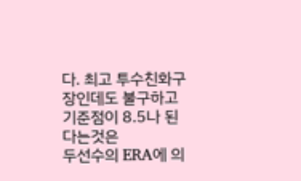다. 최고 투수친화구장인데도 불구하고 기준점이 8.5나 된다는것은
두선수의 ERA에 의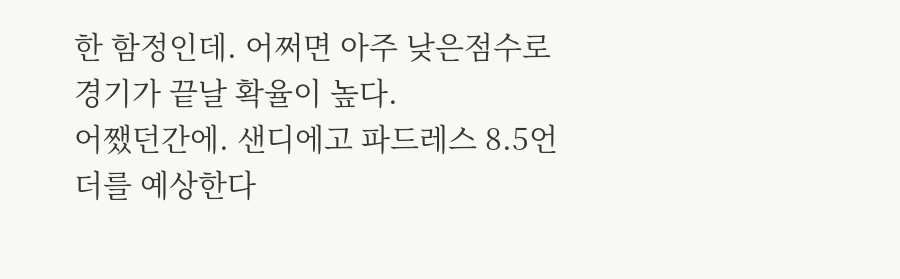한 함정인데. 어쩌면 아주 낮은점수로 경기가 끝날 확율이 높다.
어쨌던간에. 샌디에고 파드레스 8.5언더를 예상한다